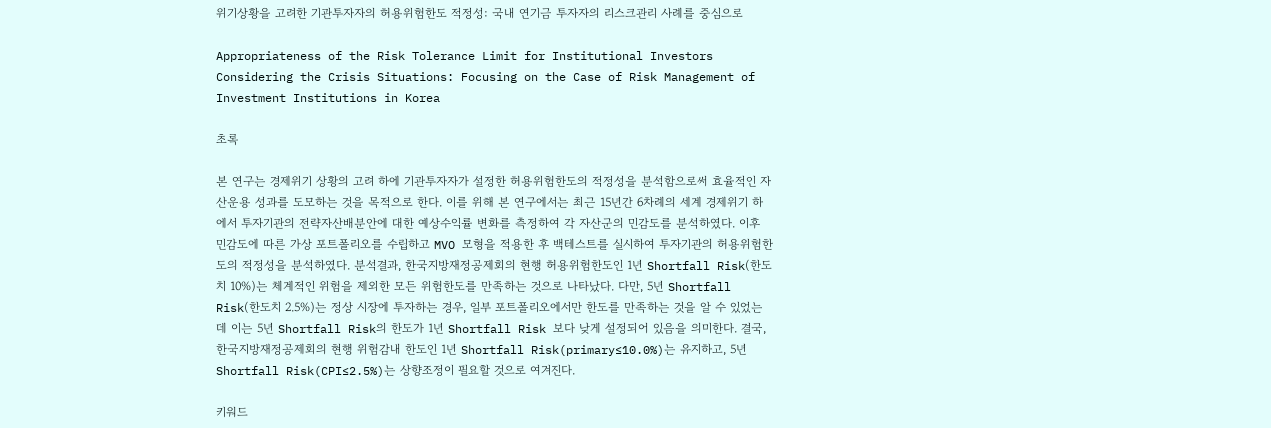위기상황을 고려한 기관투자자의 허용위험한도 적정성: 국내 연기금 투자자의 리스크관리 사례를 중심으로

Appropriateness of the Risk Tolerance Limit for Institutional Investors Considering the Crisis Situations: Focusing on the Case of Risk Management of Investment Institutions in Korea

초록

본 연구는 경제위기 상황의 고려 하에 기관투자자가 설정한 허용위험한도의 적정성을 분석함으로써 효율적인 자산운용 성과를 도모하는 것을 목적으로 한다. 이를 위해 본 연구에서는 최근 15년간 6차례의 세계 경제위기 하에서 투자기관의 전략자산배분안에 대한 예상수익률 변화를 측정하여 각 자산군의 민감도를 분석하였다. 이후 민감도에 따른 가상 포트폴리오를 수립하고 MVO 모형을 적용한 후 백테스트를 실시하여 투자기관의 허용위험한도의 적정성을 분석하였다. 분석결과, 한국지방재정공제회의 현행 허용위험한도인 1년 Shortfall Risk(한도치 10%)는 체계적인 위험을 제외한 모든 위험한도를 만족하는 것으로 나타났다. 다만, 5년 Shortfall Risk(한도치 2.5%)는 정상 시장에 투자하는 경우, 일부 포트폴리오에서만 한도를 만족하는 것을 알 수 있었는데 이는 5년 Shortfall Risk의 한도가 1년 Shortfall Risk 보다 낮게 설정되어 있음을 의미한다. 결국, 한국지방재정공제회의 현행 위험감내 한도인 1년 Shortfall Risk(primary≤10.0%)는 유지하고, 5년 Shortfall Risk(CPI≤2.5%)는 상향조정이 필요할 것으로 여겨진다.

키워드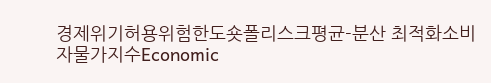경제위기허용위험한도숏폴리스크평균-분산 최적화소비자물가지수Economic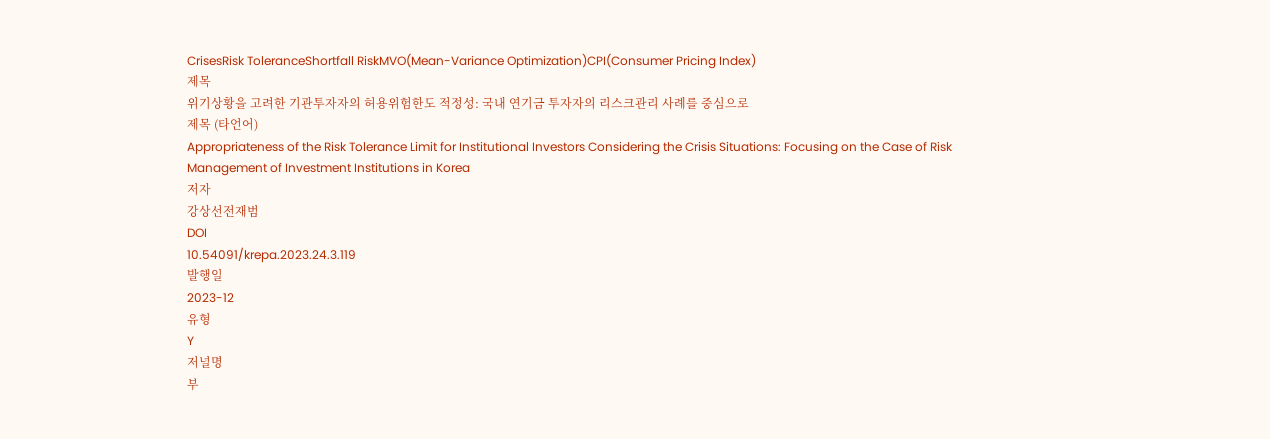CrisesRisk ToleranceShortfall RiskMVO(Mean-Variance Optimization)CPI(Consumer Pricing Index)
제목
위기상황을 고려한 기관투자자의 허용위험한도 적정성: 국내 연기금 투자자의 리스크관리 사례를 중심으로
제목 (타언어)
Appropriateness of the Risk Tolerance Limit for Institutional Investors Considering the Crisis Situations: Focusing on the Case of Risk Management of Investment Institutions in Korea
저자
강상선전재범
DOI
10.54091/krepa.2023.24.3.119
발행일
2023-12
유형
Y
저널명
부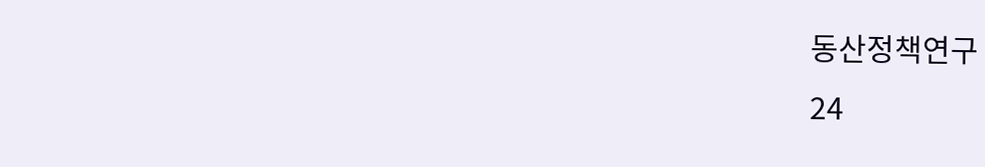동산정책연구
24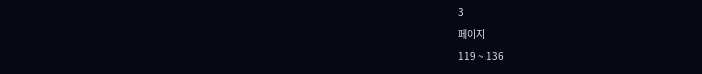3
페이지
119 ~ 136